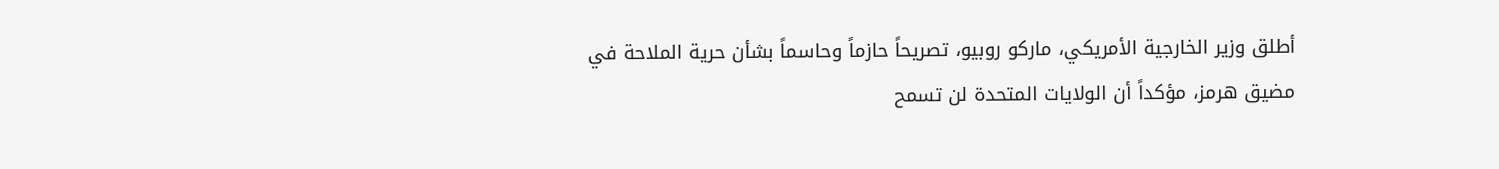أطلق وزير الخارجية الأمريكي، ماركو روبيو، تصريحاً حازماً وحاسماً بشأن حرية الملاحة في مضيق هرمز، مؤكداً أن الولايات المتحدة لن تسمح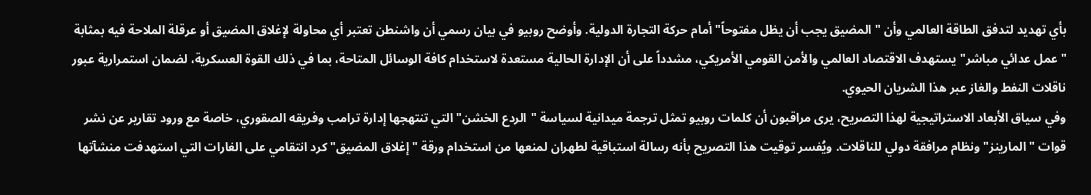بأي تهديد لتدفق الطاقة العالمي وأن "المضيق يجب أن يظل مفتوحاً" أمام حركة التجارة الدولية. وأوضح روبيو في بيان رسمي أن واشنطن تعتبر أي محاولة لإغلاق المضيق أو عرقلة الملاحة فيه بمثابة "عمل عدائي مباشر" يستهدف الاقتصاد العالمي والأمن القومي الأمريكي، مشدداً على أن الإدارة الحالية مستعدة لاستخدام كافة الوسائل المتاحة، بما في ذلك القوة العسكرية، لضمان استمرارية عبور ناقلات النفط والغاز عبر هذا الشريان الحيوي.
وفي سياق الأبعاد الاستراتيجية لهذا التصريح، يرى مراقبون أن كلمات روبيو تمثل ترجمة ميدانية لسياسة "الردع الخشن" التي تنتهجها إدارة ترامب وفريقه الصقوري، خاصة مع ورود تقارير عن نشر قوات "المارينز" ونظام مرافقة دولي للناقلات. ويُفسر توقيت هذا التصريح بأنه رسالة استباقية لطهران لمنعها من استخدام ورقة "إغلاق المضيق" كرد انتقامي على الغارات التي استهدفت منشآتها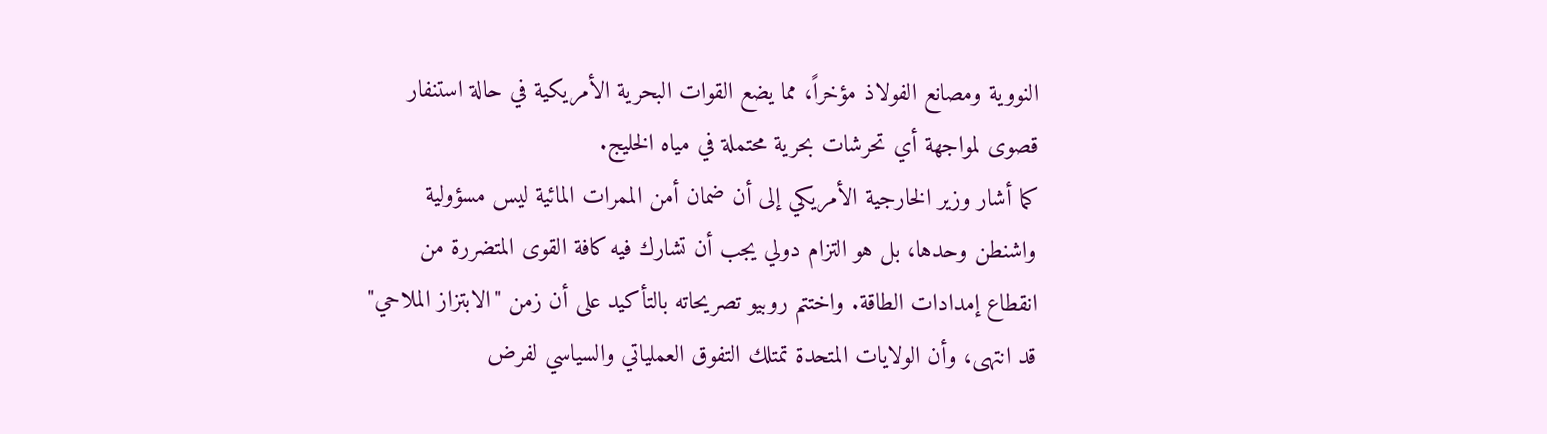النووية ومصانع الفولاذ مؤخراً، مما يضع القوات البحرية الأمريكية في حالة استنفار قصوى لمواجهة أي تحرشات بحرية محتملة في مياه الخليج.
كما أشار وزير الخارجية الأمريكي إلى أن ضمان أمن الممرات المائية ليس مسؤولية واشنطن وحدها، بل هو التزام دولي يجب أن تشارك فيه كافة القوى المتضررة من انقطاع إمدادات الطاقة. واختتم روبيو تصريحاته بالتأكيد على أن زمن "الابتزاز الملاحي" قد انتهى، وأن الولايات المتحدة تمتلك التفوق العملياتي والسياسي لفرض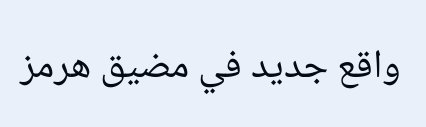واقع جديد في مضيق هرمز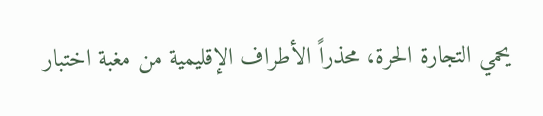يحمي التجارة الحرة، محذراً الأطراف الإقليمية من مغبة اختبار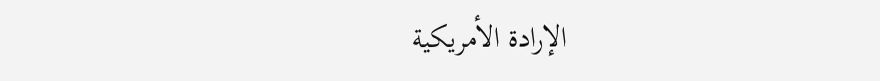الإرادة الأمريكية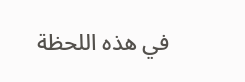في هذه اللحظة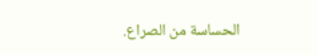الحساسة من الصراع.